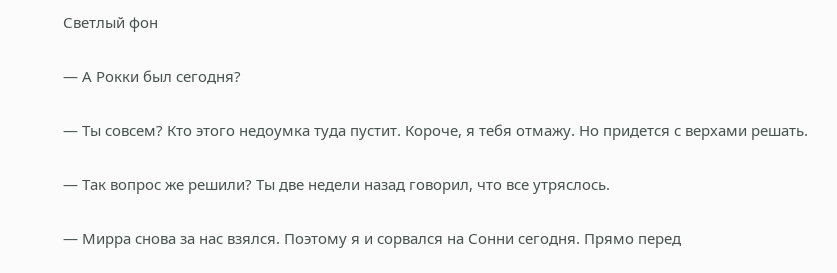Светлый фон

— А Рокки был сегодня?

— Ты совсем? Кто этого недоумка туда пустит. Короче, я тебя отмажу. Но придется с верхами решать.

— Так вопрос же решили? Ты две недели назад говорил, что все утряслось.

— Мирра снова за нас взялся. Поэтому я и сорвался на Сонни сегодня. Прямо перед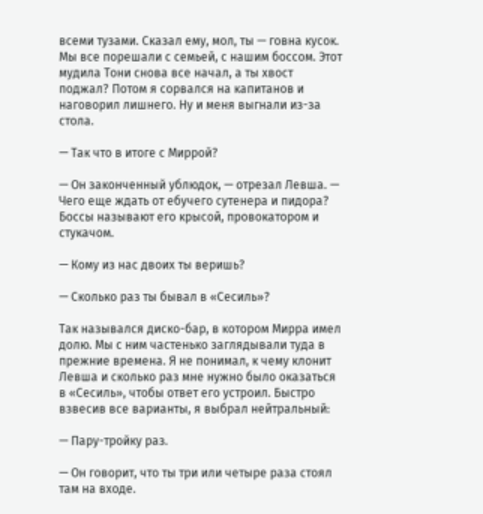всеми тузами. Сказал ему, мол, ты — говна кусок. Мы все порешали с семьей, с нашим боссом. Этот мудила Тони снова все начал, а ты хвост поджал? Потом я сорвался на капитанов и наговорил лишнего. Ну и меня выгнали из-за стола.

— Так что в итоге с Миррой?

— Он законченный ублюдок, — отрезал Левша. — Чего еще ждать от ебучего сутенера и пидора? Боссы называют его крысой, провокатором и стукачом.

— Кому из нас двоих ты веришь?

— Сколько раз ты бывал в «Сесиль»?

Так назывался диско-бар, в котором Мирра имел долю. Мы с ним частенько заглядывали туда в прежние времена. Я не понимал, к чему клонит Левша и сколько раз мне нужно было оказаться в «Сесиль», чтобы ответ его устроил. Быстро взвесив все варианты, я выбрал нейтральный:

— Пару-тройку раз.

— Он говорит, что ты три или четыре раза стоял там на входе.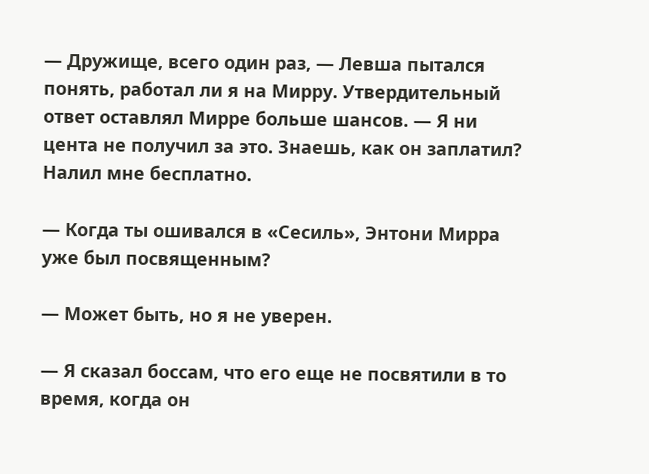— Дружище, всего один раз, — Левша пытался понять, работал ли я на Мирру. Утвердительный ответ оставлял Мирре больше шансов. — Я ни цента не получил за это. Знаешь, как он заплатил? Налил мне бесплатно.

— Когда ты ошивался в «Сесиль», Энтони Мирра уже был посвященным?

— Может быть, но я не уверен.

— Я сказал боссам, что его еще не посвятили в то время, когда он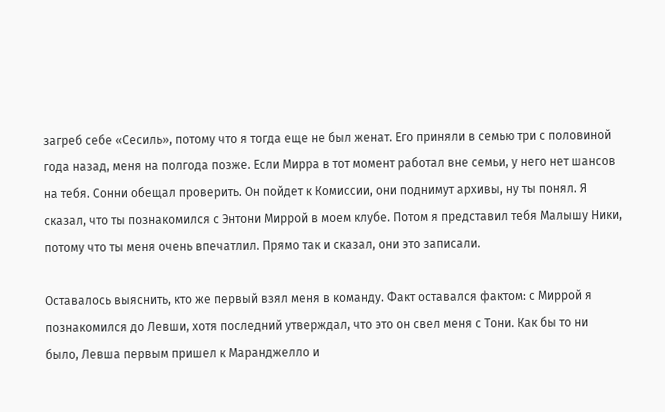загреб себе «Сесиль», потому что я тогда еще не был женат. Его приняли в семью три с половиной года назад, меня на полгода позже. Если Мирра в тот момент работал вне семьи, у него нет шансов на тебя. Сонни обещал проверить. Он пойдет к Комиссии, они поднимут архивы, ну ты понял. Я сказал, что ты познакомился с Энтони Миррой в моем клубе. Потом я представил тебя Малышу Ники, потому что ты меня очень впечатлил. Прямо так и сказал, они это записали.

Оставалось выяснить, кто же первый взял меня в команду. Факт оставался фактом: с Миррой я познакомился до Левши, хотя последний утверждал, что это он свел меня с Тони. Как бы то ни было, Левша первым пришел к Маранджелло и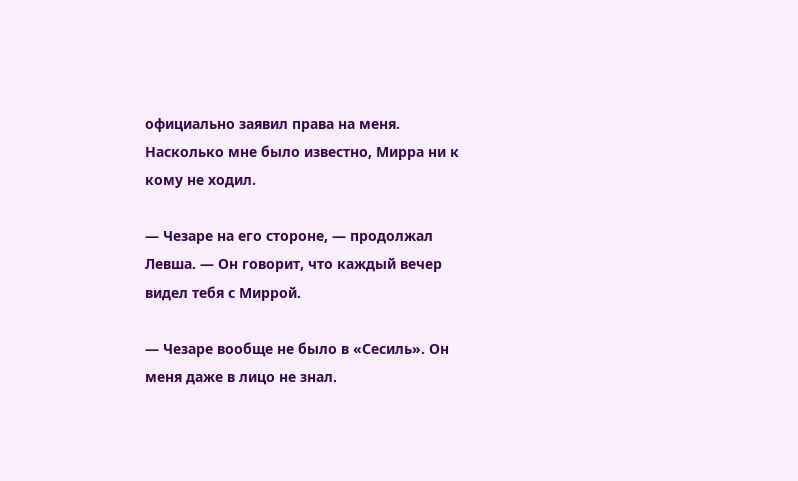официально заявил права на меня. Насколько мне было известно, Мирра ни к кому не ходил.

— Чезаре на его стороне, — продолжал Левша. — Он говорит, что каждый вечер видел тебя с Миррой.

— Чезаре вообще не было в «Сесиль». Он меня даже в лицо не знал.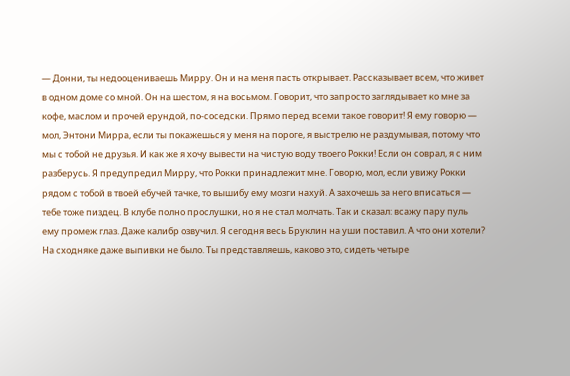— Донни, ты недооцениваешь Мирру. Он и на меня пасть открывает. Рассказывает всем, что живет в одном доме со мной. Он на шестом, я на восьмом. Говорит, что запросто заглядывает ко мне за кофе, маслом и прочей ерундой, по-соседски. Прямо перед всеми такое говорит! Я ему говорю — мол, Энтони Мирра, если ты покажешься у меня на пороге, я выстрелю не раздумывая, потому что мы с тобой не друзья. И как же я хочу вывести на чистую воду твоего Рокки! Если он соврал, я с ним разберусь. Я предупредил Мирру, что Рокки принадлежит мне. Говорю, мол, если увижу Рокки рядом с тобой в твоей ебучей тачке, то вышибу ему мозги нахуй. А захочешь за него вписаться — тебе тоже пиздец. В клубе полно прослушки, но я не стал молчать. Так и сказал: всажу пару пуль ему промеж глаз. Даже калибр озвучил. Я сегодня весь Бруклин на уши поставил. А что они хотели? На сходняке даже выпивки не было. Ты представляешь, каково это, сидеть четыре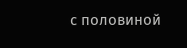с половиной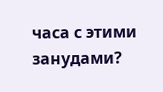часа с этими занудами?